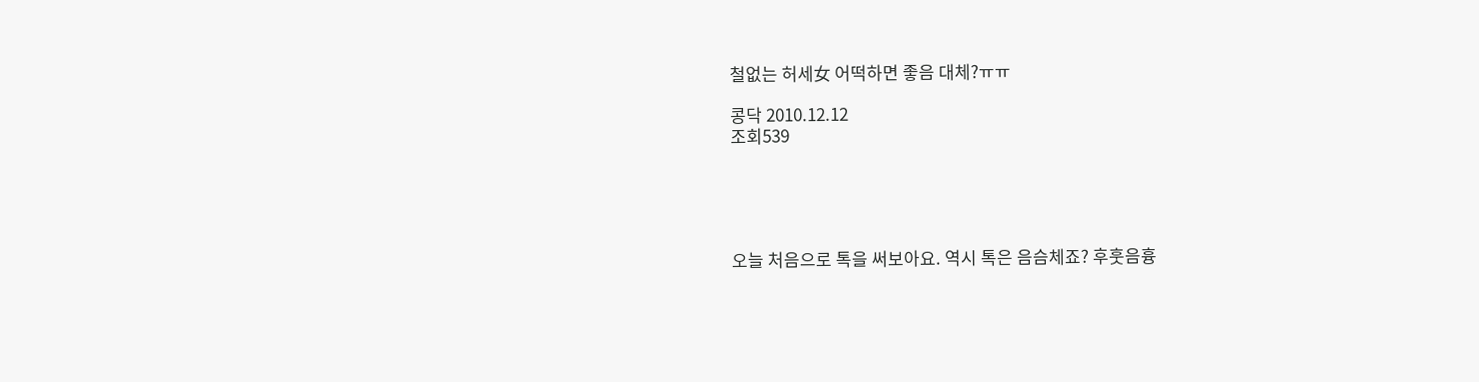철없는 허세女 어떡하면 좋음 대체?ㅠㅠ

콩닥 2010.12.12
조회539





오늘 처음으로 톡을 써보아요. 역시 톡은 음슴체죠? 후훗음흉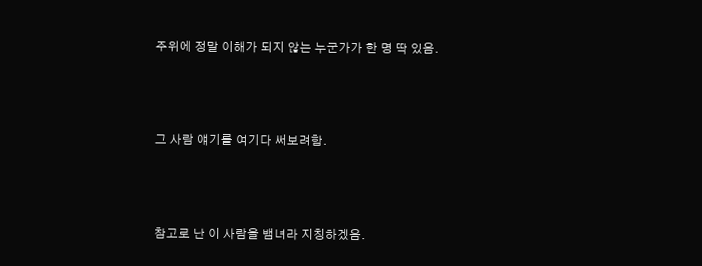주위에 정말 이해가 되지 않는 누군가가 한 명 딱 있음.



그 사람 얘기를 여기다 써보려함.



참고로 난 이 사람을 뱀녀라 지칭하겠음.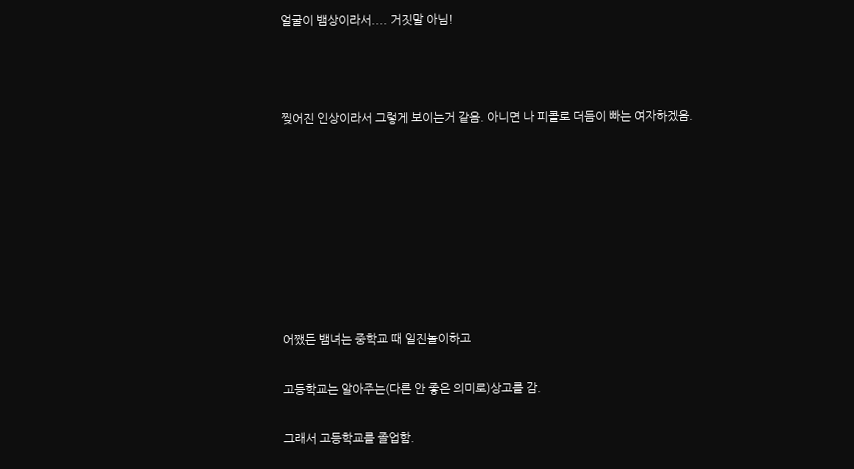얼굴이 뱀상이라서.... 거짓말 아님!



찢어진 인상이라서 그렇게 보이는거 같음. 아니면 나 피콜로 더듬이 빠는 여자하겠음.








어쨌든 뱀녀는 중학교 때 일진놀이하고

고등학교는 알아주는(다른 안 좋은 의미로)상고를 감.

그래서 고등학교를 졸업함.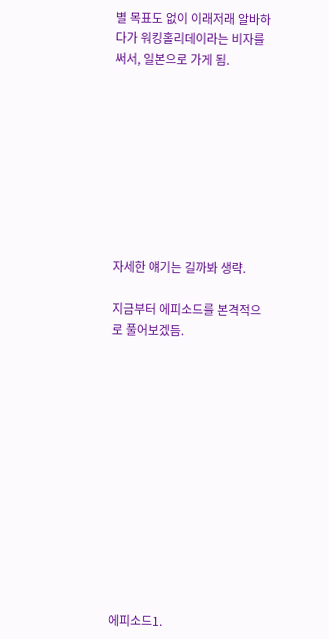별 목표도 없이 이래저래 알바하다가 워킹홀리데이라는 비자를 써서, 일본으로 가게 됨.









자세한 얘기는 길까봐 생략.

지금부터 에피소드를 본격적으로 풀어보겠듬.













에피소드1.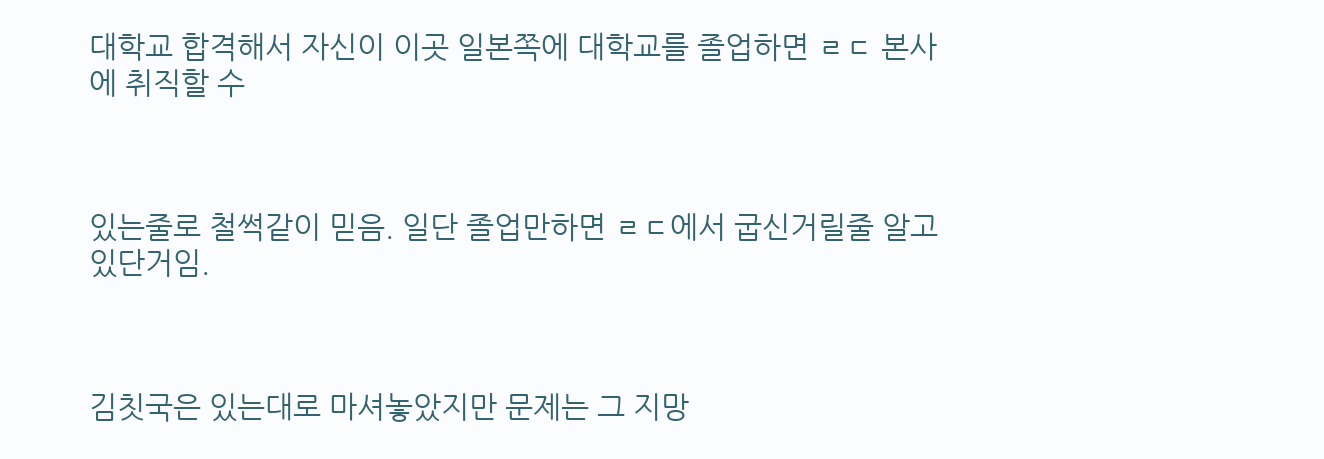대학교 합격해서 자신이 이곳 일본쪽에 대학교를 졸업하면 ㄹㄷ 본사에 취직할 수



있는줄로 철썩같이 믿음. 일단 졸업만하면 ㄹㄷ에서 굽신거릴줄 알고 있단거임.



김칫국은 있는대로 마셔놓았지만 문제는 그 지망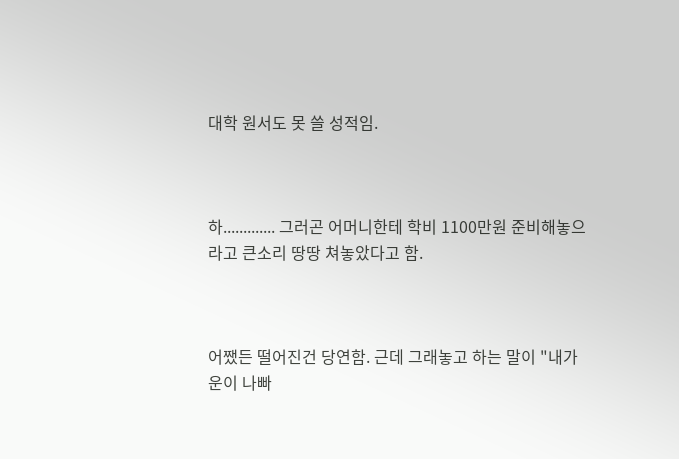대학 원서도 못 쓸 성적임.



하............. 그러곤 어머니한테 학비 1100만원 준비해놓으라고 큰소리 땅땅 쳐놓았다고 함.



어쨌든 떨어진건 당연함. 근데 그래놓고 하는 말이 "내가 운이 나빠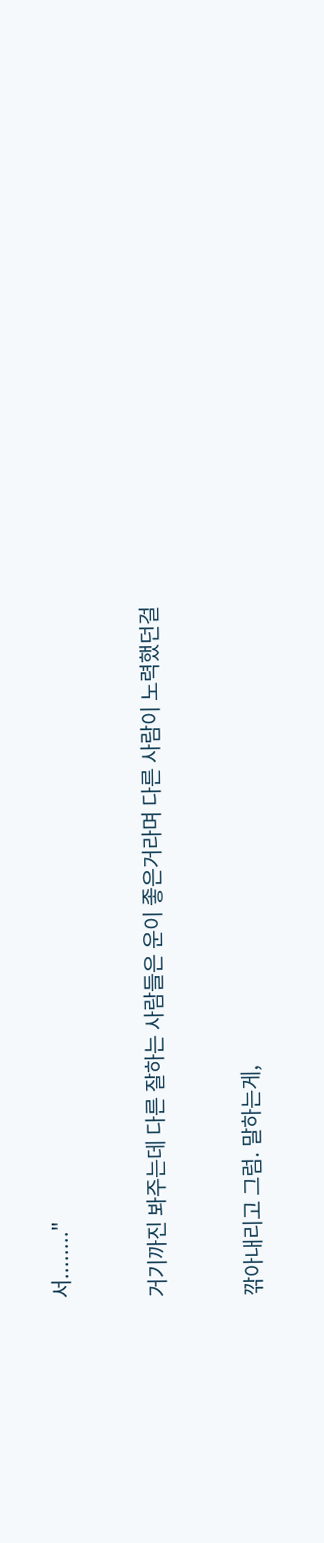서........"



거기까진 봐주는데 다른 잘하는 사람들은 운이 좋은거라며 다른 사람이 노력했던걸



깎아내리고 그럼. 말하는게,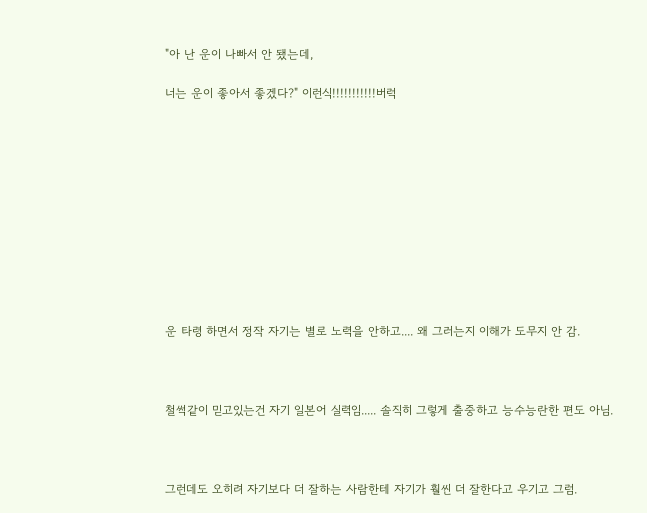"아 난 운이 나빠서 안 됐는데,

너는 운이 좋아서 좋겠다?" 이런식!!!!!!!!!!!버럭











운 타령 하면서 정작 자기는 별로 노력을 안하고.... 왜 그러는지 이해가 도무지 안 감.



철썩같이 믿고있는건 자기 일본어 실력임..... 솔직히 그렇게 출중하고 능수능란한 편도 아님.



그런데도 오히려 자기보다 더 잘하는 사람한테 자기가 훨씬 더 잘한다고 우기고 그럼.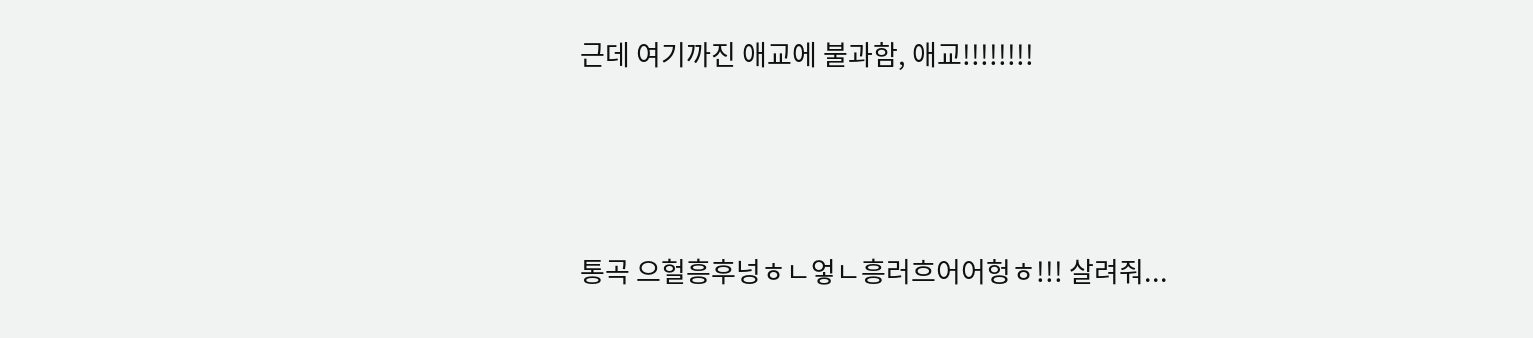근데 여기까진 애교에 불과함, 애교!!!!!!!!



통곡 으헐흥후넝ㅎㄴ엏ㄴ흥러흐어어헝ㅎ!!! 살려줘...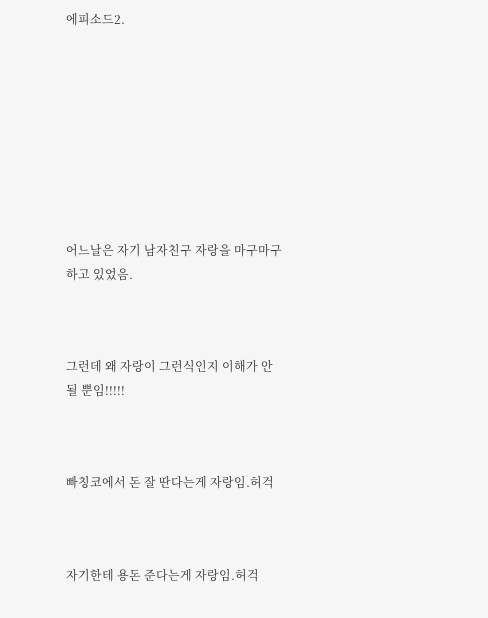에피소드2.









어느날은 자기 남자친구 자랑을 마구마구 하고 있었음.



그런데 왜 자랑이 그런식인지 이해가 안 될 뿐임!!!!!



빠칭코에서 돈 잘 딴다는게 자랑임.허걱



자기한테 용돈 준다는게 자랑임.허걱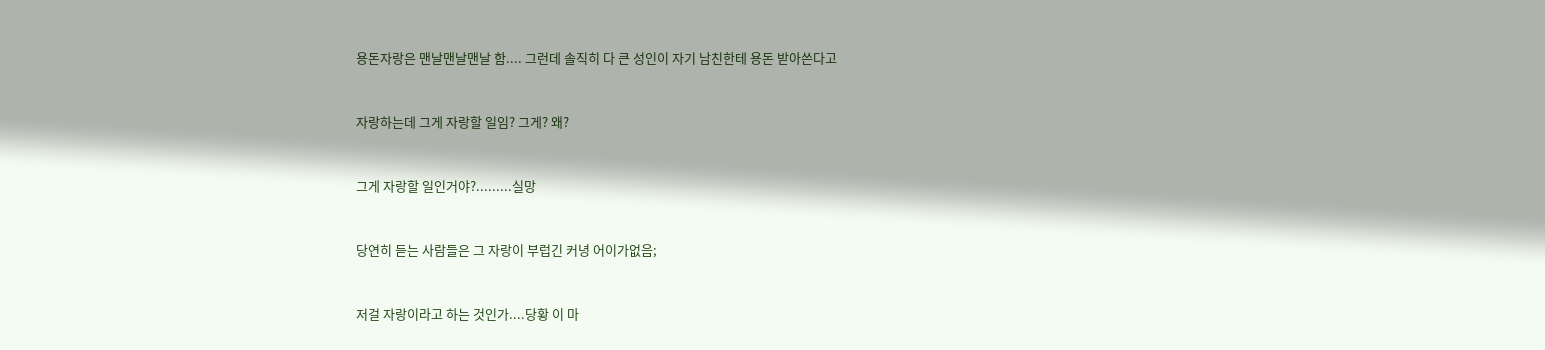용돈자랑은 맨날맨날맨날 함.... 그런데 솔직히 다 큰 성인이 자기 남친한테 용돈 받아쓴다고



자랑하는데 그게 자랑할 일임? 그게? 왜?



그게 자랑할 일인거야?.........실망



당연히 듣는 사람들은 그 자랑이 부럽긴 커녕 어이가없음;



저걸 자랑이라고 하는 것인가....당황 이 마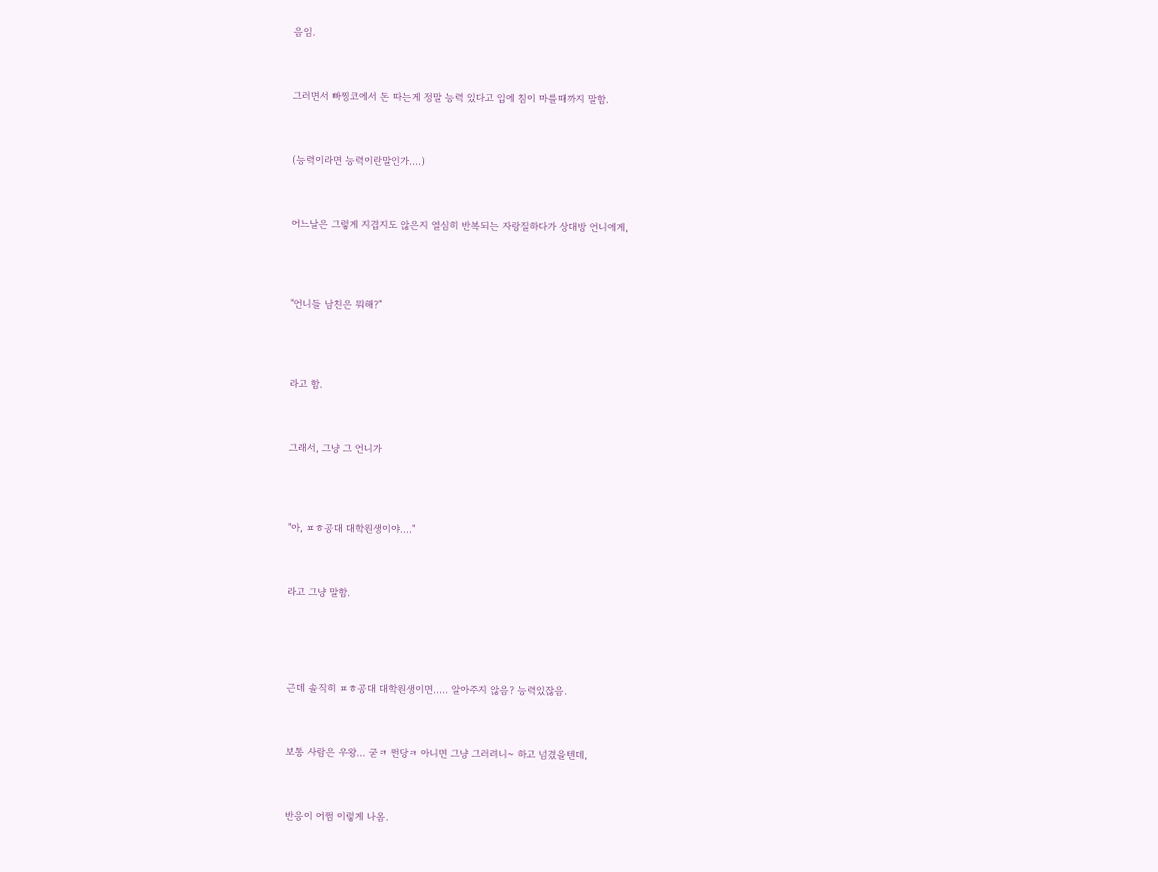음임.



그러면서 빠찡코에서 돈 따는게 정말 능력 있다고 입에 침이 마를때까지 말함.



(능력이라면 능력이란말인가....)



어느날은 그렇게 지겹지도 않은지 열심히 반복되는 자랑질하다가 상대방 언니에게,




"언니들 남친은 뭐해?"




라고 함.



그래서, 그냥 그 언니가




"아, ㅍㅎ공대 대학원생이야...."



라고 그냥 말함.





근데 솔직히 ㅍㅎ공대 대학원생이면..... 알아주지 않음? 능력있잖음.



보통 사람은 우왕... 굳ㅋ 쩐당ㅋ 아니면 그냥 그러려니~ 하고 넘겼을텐데,



반응이 어쩜 이렇게 나옴.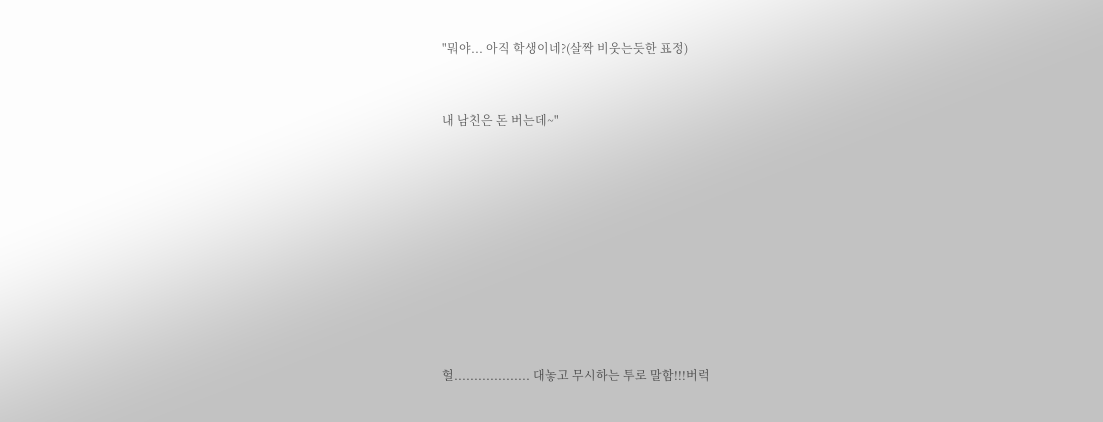"뭐야... 아직 학생이네?(살짝 비웃는듯한 표정)



내 남친은 돈 버는데~"













헐................... 대놓고 무시하는 투로 말함!!!버럭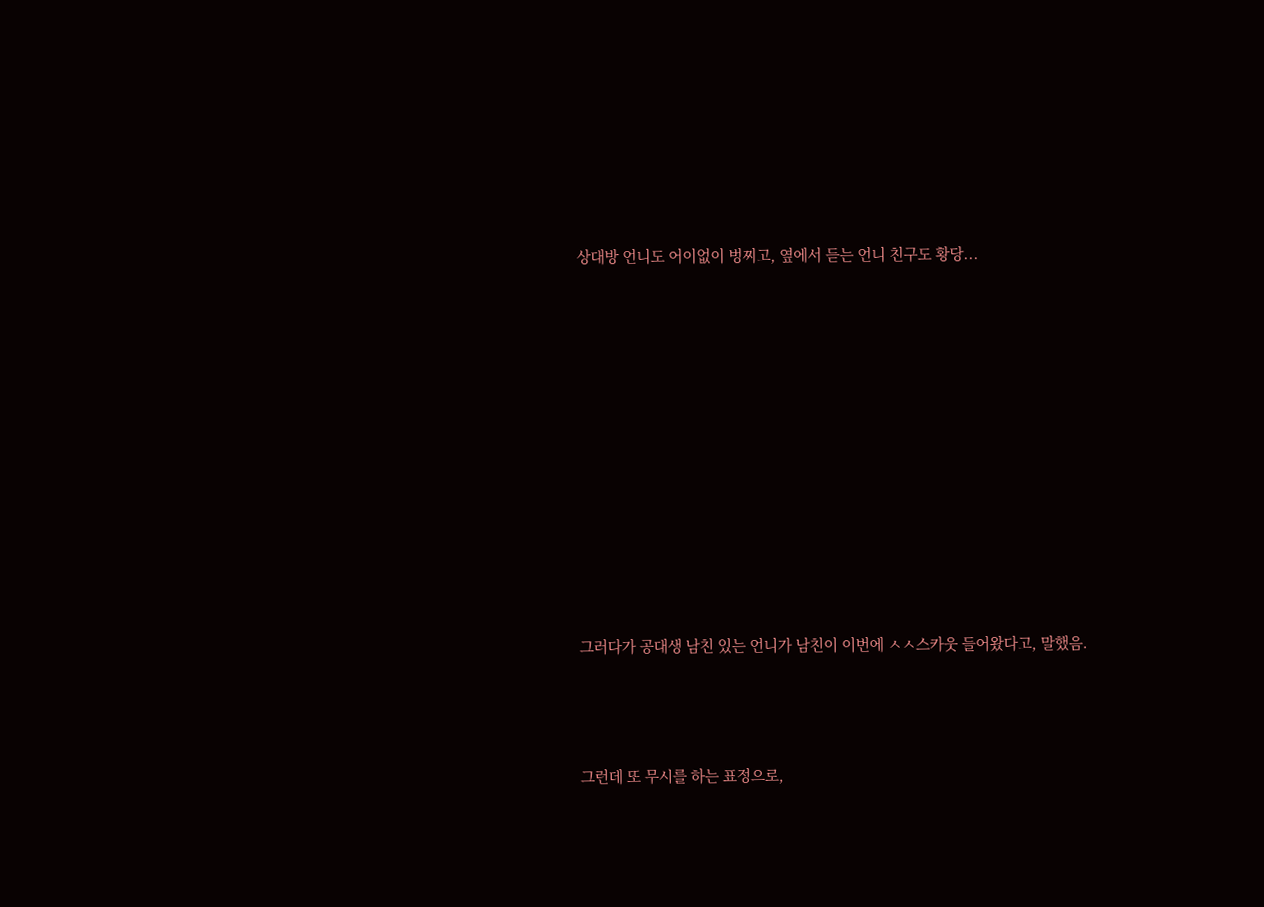상대방 언니도 어이없이 벙찌고, 옆에서 듣는 언니 친구도 황당...











그러다가 공대생 남친 있는 언니가 남친이 이번에 ㅅㅅ스카웃 들어왔다고, 말했음.



그런데 또 무시를 하는 표정으로,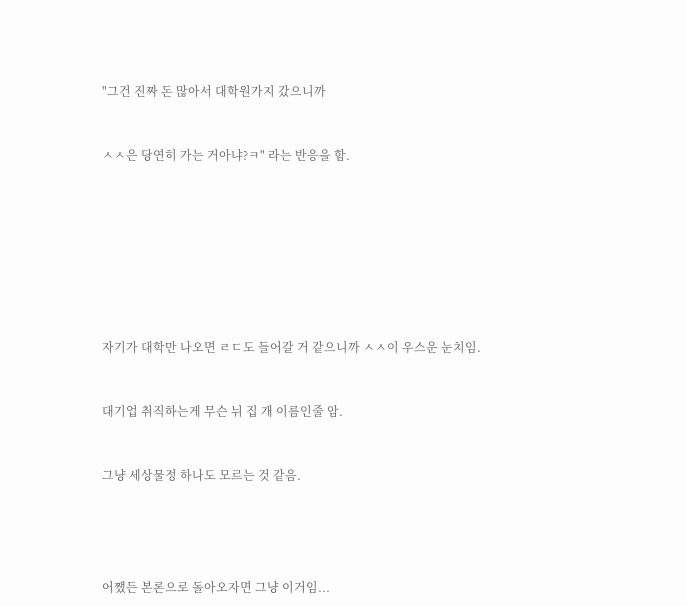"그건 진짜 돈 많아서 대학원가지 갔으니까



ㅅㅅ은 당연히 가는 거아냐?ㅋ" 라는 반응을 함.











자기가 대학만 나오면 ㄹㄷ도 들어갈 거 같으니까 ㅅㅅ이 우스운 눈치임.



대기업 취직하는게 무슨 뉘 집 개 이름인줄 암.



그냥 세상물정 하나도 모르는 것 같음.






어쨌든 본론으로 돌아오자면 그냥 이거임...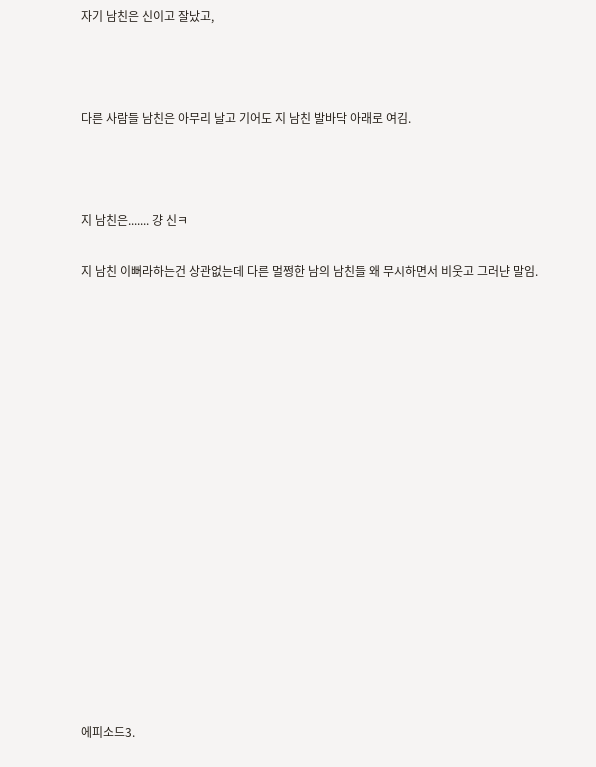자기 남친은 신이고 잘났고,



다른 사람들 남친은 아무리 날고 기어도 지 남친 발바닥 아래로 여김.



지 남친은....... 걍 신ㅋ

지 남친 이뻐라하는건 상관없는데 다른 멀쩡한 남의 남친들 왜 무시하면서 비웃고 그러냔 말임.

















에피소드3.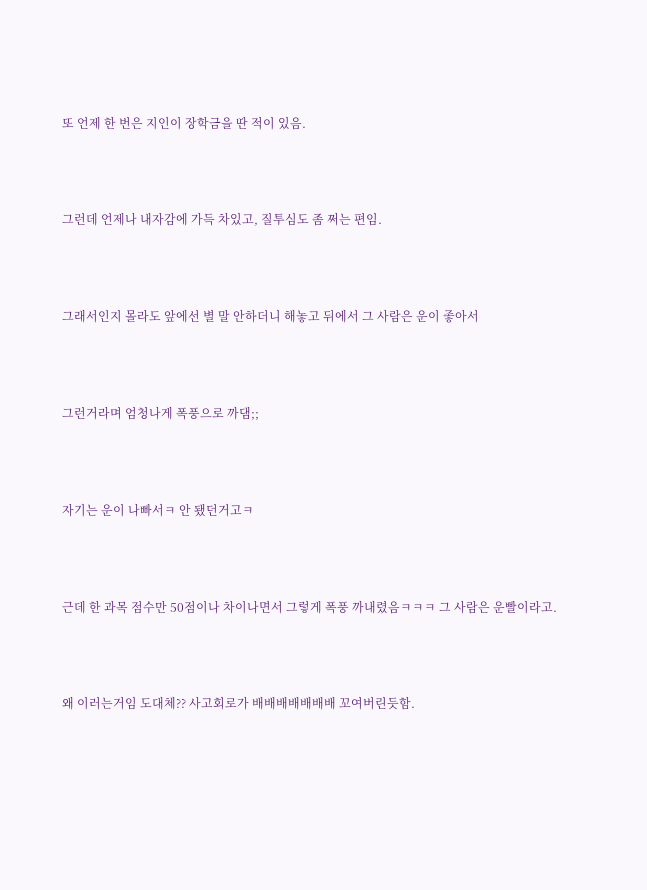또 언제 한 번은 지인이 장학금을 딴 적이 있음.



그런데 언제나 내자감에 가득 차있고, 질투심도 좀 쩌는 편임.



그래서인지 몰라도 앞에선 별 말 안하더니 해놓고 뒤에서 그 사람은 운이 좋아서



그런거라며 엄청나게 폭풍으로 까댐;;



자기는 운이 나빠서ㅋ 안 됐던거고ㅋ



근데 한 과목 점수만 50점이나 차이나면서 그렇게 폭풍 까내렸음ㅋㅋㅋ 그 사람은 운빨이라고.



왜 이러는거임 도대체?? 사고회로가 배배배배배배배 꼬여버린듯함.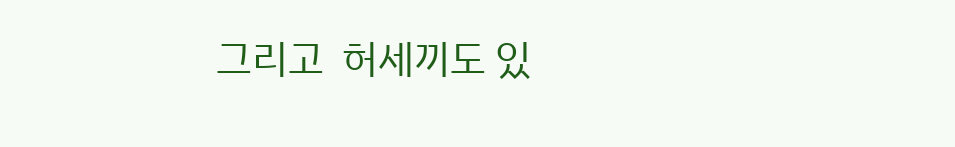그리고  허세끼도 있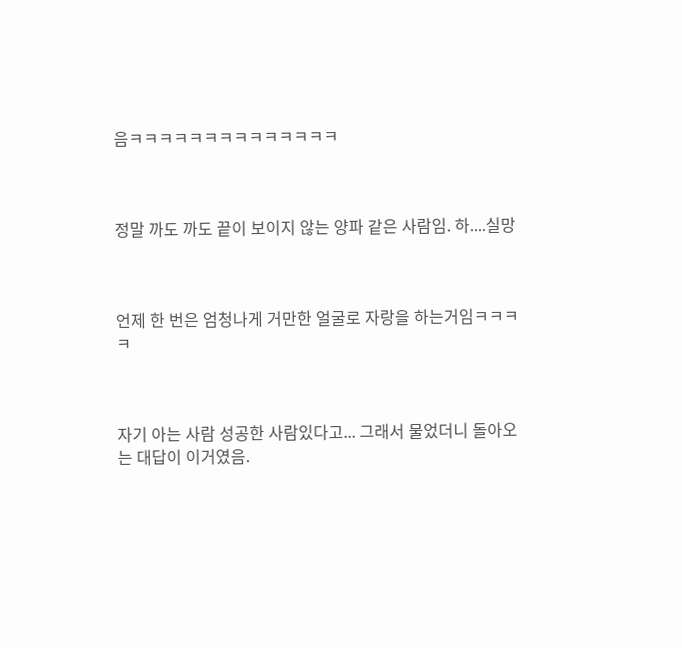음ㅋㅋㅋㅋㅋㅋㅋㅋㅋㅋㅋㅋㅋㅋ



정말 까도 까도 끝이 보이지 않는 양파 같은 사람임. 하....실망



언제 한 번은 엄청나게 거만한 얼굴로 자랑을 하는거임ㅋㅋㅋㅋ



자기 아는 사람 성공한 사람있다고... 그래서 물었더니 돌아오는 대답이 이거였음.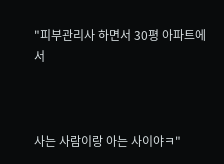"피부관리사 하면서 30평 아파트에서



사는 사람이랑 아는 사이야ㅋ"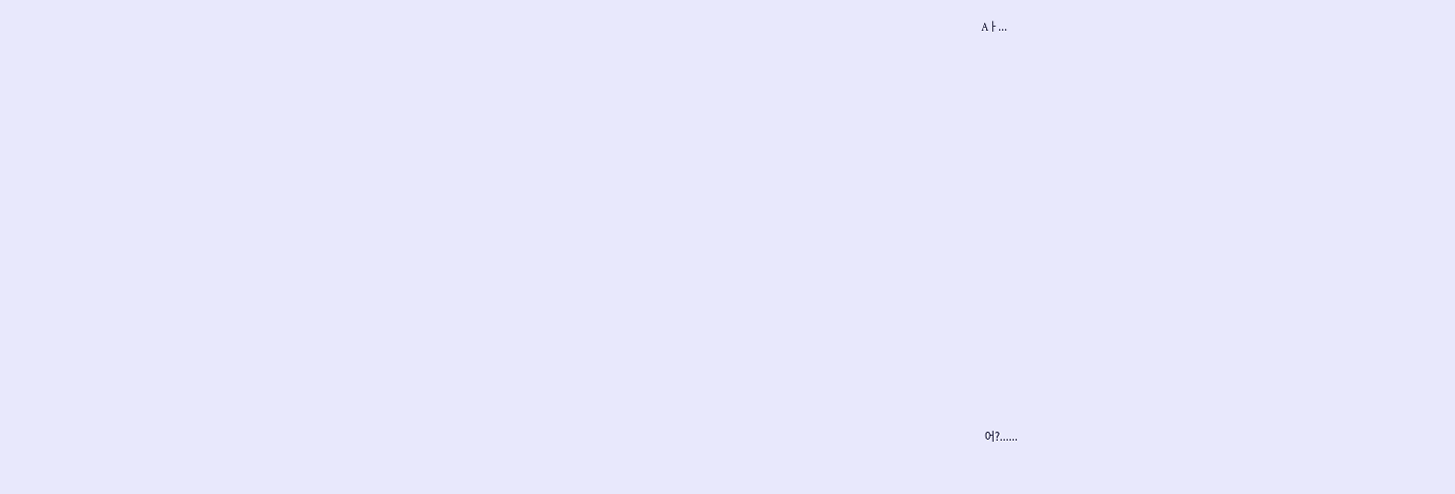Aㅏ...

















어?......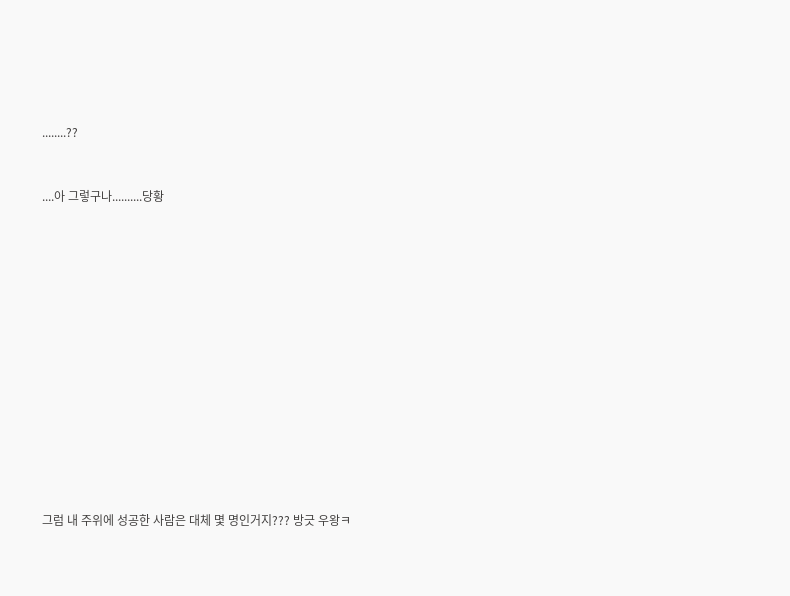........??



....아 그렇구나..........당황



















그럼 내 주위에 성공한 사람은 대체 몇 명인거지??? 방긋 우왕ㅋ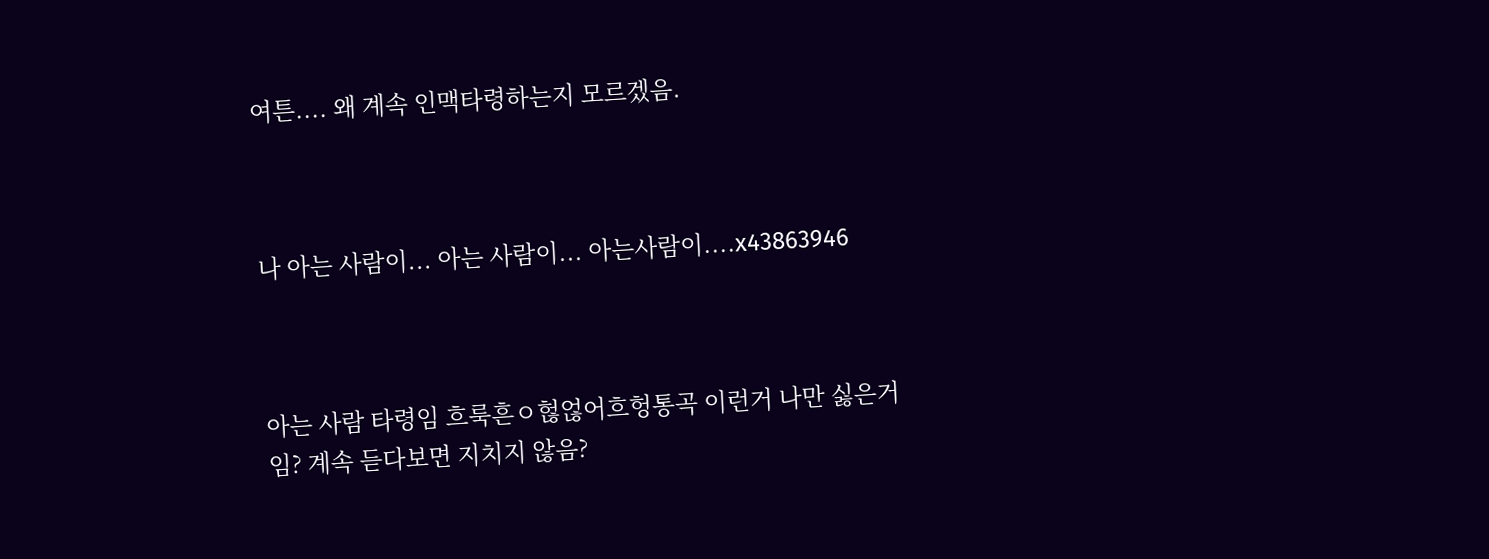여튼.... 왜 계속 인맥타령하는지 모르겠음.



나 아는 사람이... 아는 사람이... 아는사람이....x43863946



아는 사람 타령임 흐룩흔ㅇ헎얺어흐헝통곡 이런거 나만 싫은거임? 계속 듣다보면 지치지 않음?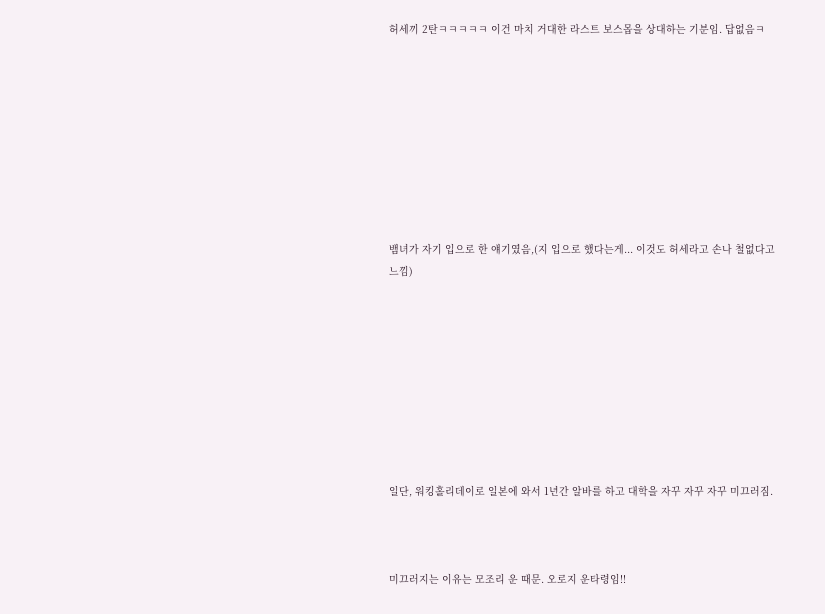허세끼 2탄ㅋㅋㅋㅋㅋ 이건 마치 거대한 라스트 보스몹을 상대하는 기분임. 답없음ㅋ









뱀녀가 자기 입으로 한 얘기였음,(지 입으로 했다는게... 이것도 허세라고 손나 철없다고 느낌)









일단, 워킹홀리데이로 일본에 와서 1년간 알바를 하고 대학을 자꾸 자꾸 자꾸 미끄러짐.



미끄러지는 이유는 모조리 운 때문. 오로지 운타령임!!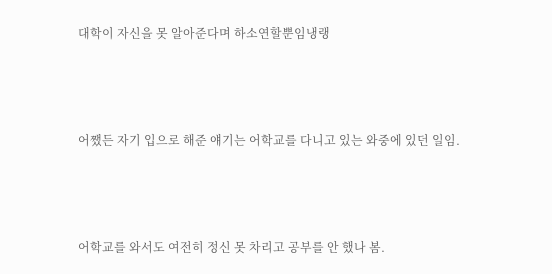대학이 자신을 못 알아준다며 하소연할뿐임냉랭



어쨌든 자기 입으로 해준 얘기는 어학교를 다니고 있는 와중에 있던 일임.



어학교를 와서도 여전히 정신 못 차리고 공부를 안 했나 봄.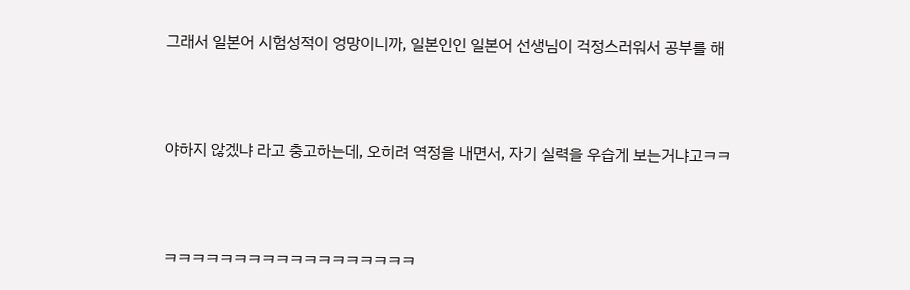그래서 일본어 시험성적이 엉망이니까, 일본인인 일본어 선생님이 걱정스러워서 공부를 해



야하지 않겠냐 라고 충고하는데, 오히려 역정을 내면서, 자기 실력을 우습게 보는거냐고ㅋㅋ



ㅋㅋㅋㅋㅋㅋㅋㅋㅋㅋㅋㅋㅋㅋㅋㅋㅋㅋ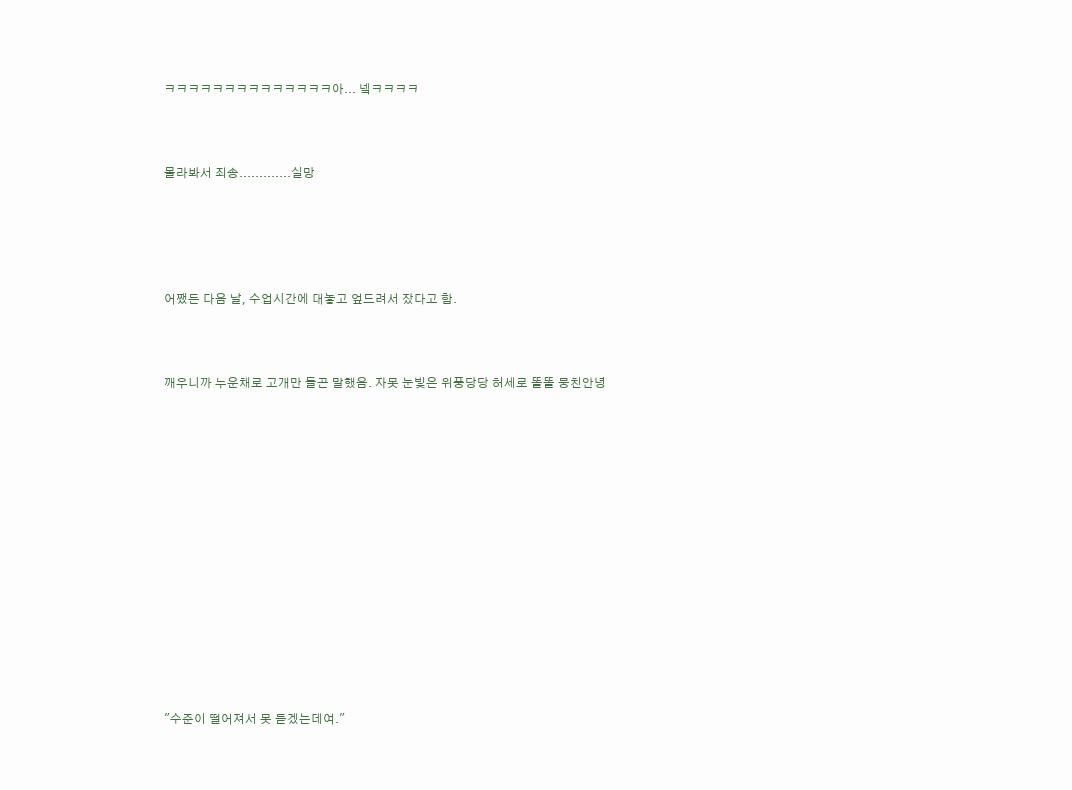ㅋㅋㅋㅋㅋㅋㅋㅋㅋㅋㅋㅋㅋㅋ아... 넼ㅋㅋㅋㅋ



몰라봐서 죄송.............실망





어쨌든 다음 날, 수업시간에 대놓고 엎드려서 잤다고 함.



깨우니까 누운채로 고개만 들곤 말했음. 자못 눈빛은 위풍당당 허세로 똘똘 뭉친안녕















"수준이 떨어져서 못 듣겠는데여."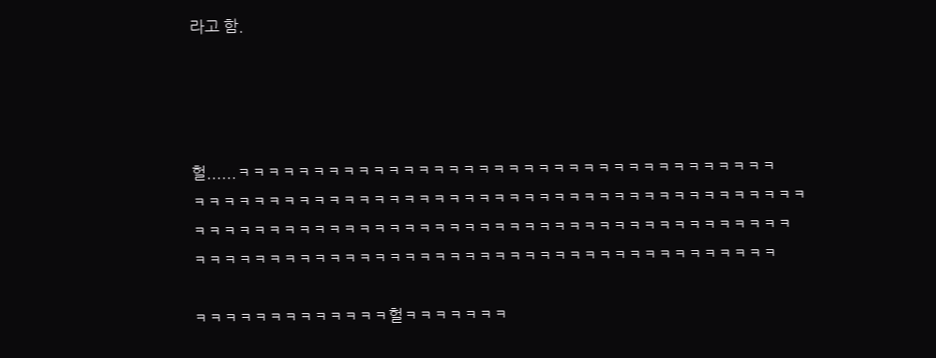라고 함.




헐......ㅋㅋㅋㅋㅋㅋㅋㅋㅋㅋㅋㅋㅋㅋㅋㅋㅋㅋㅋㅋㅋㅋㅋㅋㅋㅋㅋㅋㅋㅋㅋㅋㅋㅋㅋㅋ
ㅋㅋㅋㅋㅋㅋㅋㅋㅋㅋㅋㅋㅋㅋㅋㅋㅋㅋㅋㅋㅋㅋㅋㅋㅋㅋㅋㅋㅋㅋㅋㅋㅋㅋㅋㅋㅋㅋㅋㅋㅋ
ㅋㅋㅋㅋㅋㅋㅋㅋㅋㅋㅋㅋㅋㅋㅋㅋㅋㅋㅋㅋㅋㅋㅋㅋㅋㅋㅋㅋㅋㅋㅋㅋㅋㅋㅋㅋㅋㅋㅋㅋ
ㅋㅋㅋㅋㅋㅋㅋㅋㅋㅋㅋㅋㅋㅋㅋㅋㅋㅋㅋㅋㅋㅋㅋㅋㅋㅋㅋㅋㅋㅋㅋㅋㅋㅋㅋㅋㅋㅋㅋ

ㅋㅋㅋㅋㅋㅋㅋㅋㅋㅋㅋㅋㅋ헐ㅋㅋㅋㅋㅋㅋㅋ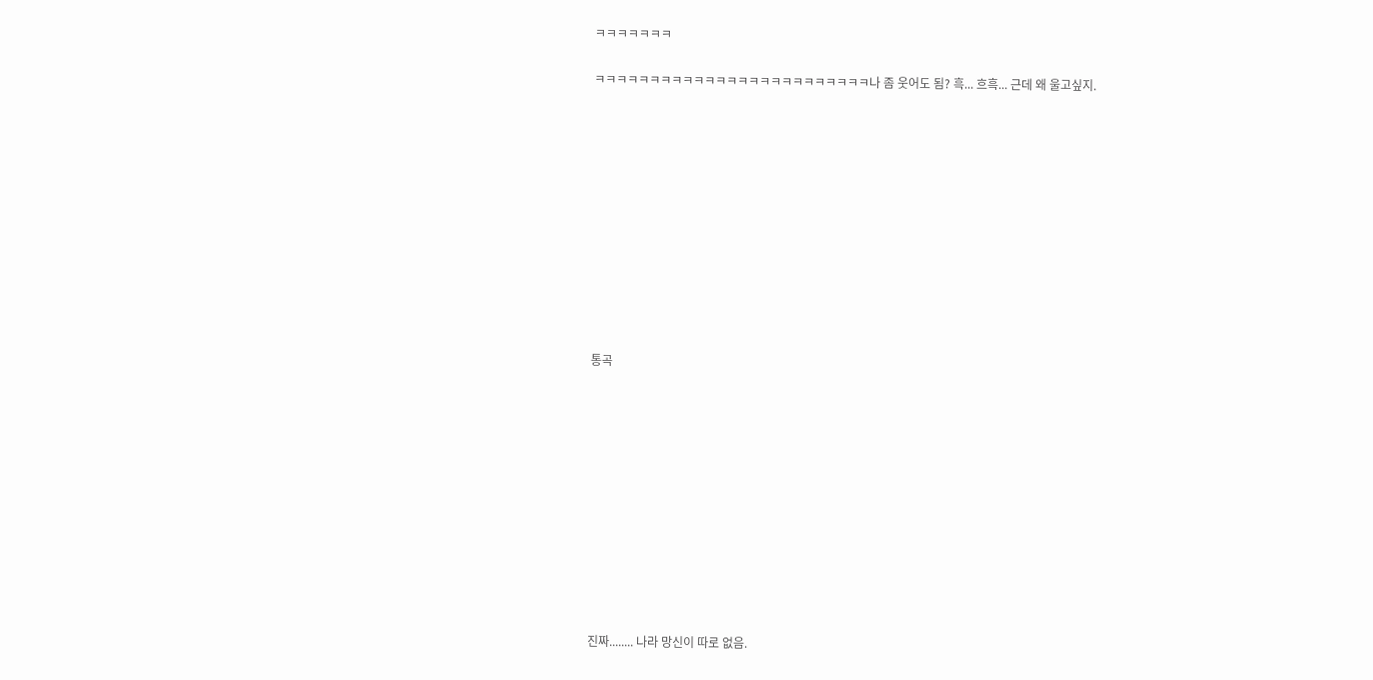ㅋㅋㅋㅋㅋㅋㅋ

ㅋㅋㅋㅋㅋㅋㅋㅋㅋㅋㅋㅋㅋㅋㅋㅋㅋㅋㅋㅋㅋㅋㅋㅋㅋ나 좀 웃어도 됨? 흑... 흐흑... 근데 왜 울고싶지.











통곡











진짜........ 나라 망신이 따로 없음.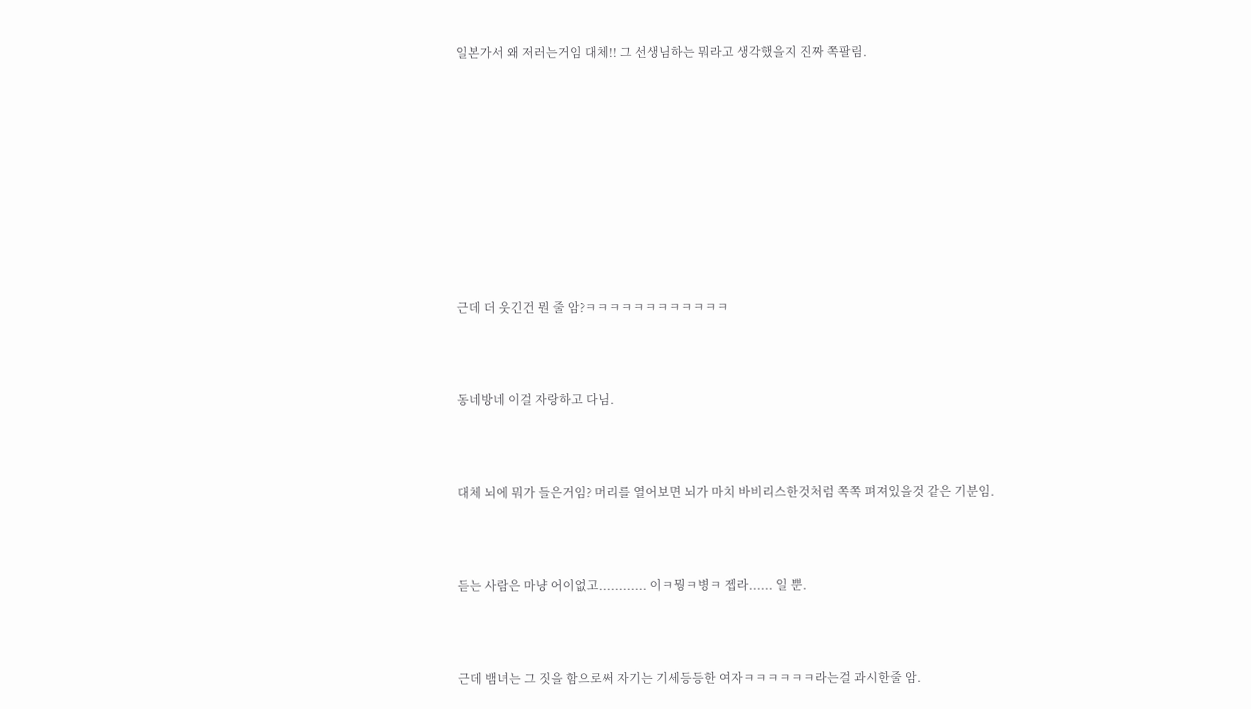일본가서 왜 저러는거임 대체!! 그 선생님하는 뭐라고 생각했을지 진짜 쪽팔림.










근데 더 웃긴건 뭔 줄 암?ㅋㅋㅋㅋㅋㅋㅋㅋㅋㅋㅋㅋ



동네방네 이걸 자랑하고 다님.



대체 뇌에 뭐가 들은거임? 머리를 열어보면 뇌가 마치 바비리스한것처럼 쪽쪽 펴져있을것 같은 기분임.



듣는 사람은 마냥 어이없고............ 이ㅋ뭥ㅋ병ㅋ 젭라...... 일 뿐.



근데 뱀녀는 그 짓을 함으로써 자기는 기세등등한 여자ㅋㅋㅋㅋㅋㅋ라는걸 과시한줄 암.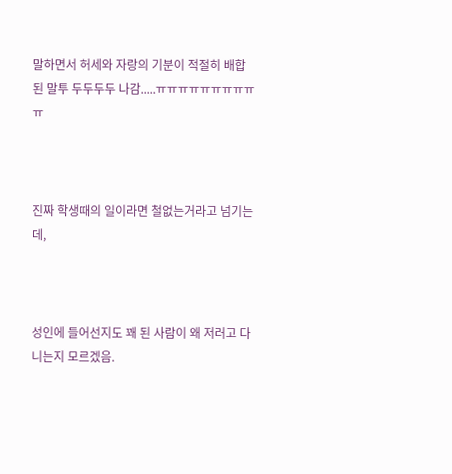말하면서 허세와 자랑의 기분이 적절히 배합된 말투 두두두두 나감.....ㅠㅠㅠㅠㅠㅠㅠㅠㅠㅠ



진짜 학생때의 일이라면 철없는거라고 넘기는데,



성인에 들어선지도 꽤 된 사람이 왜 저러고 다니는지 모르겠음.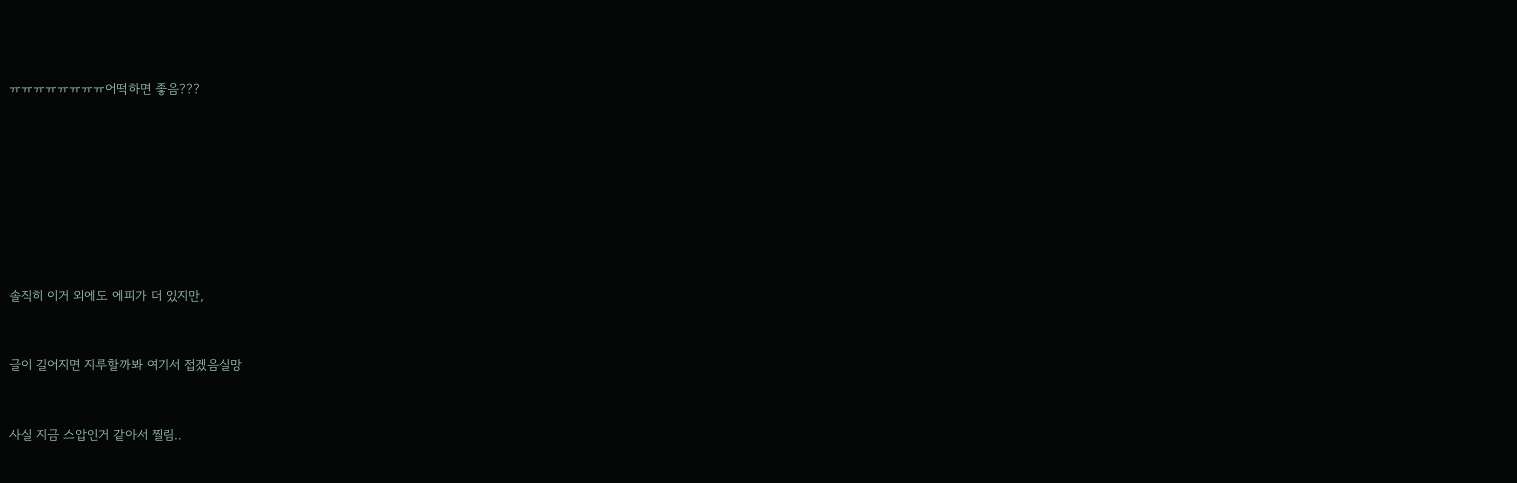ㅠㅠㅠㅠㅠㅠㅠㅠ어떡하면 좋음???











솔직히 이거 외에도 에피가 더 있지만,



글이 길어지면 지루할까봐 여기서 접겠음실망



사실 지금 스압인거 같아서 찔림..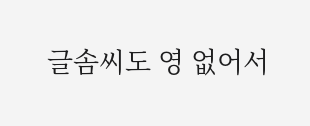글솜씨도 영 없어서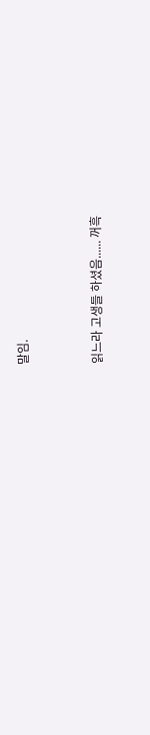말임.



읽느라 고생들 하셨음...... 꺼흑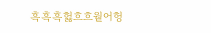흑흑흑헗흐흐웥어헝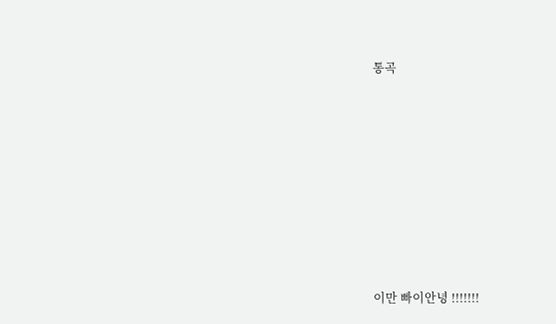통곡








이만 빠이안녕 !!!!!!!